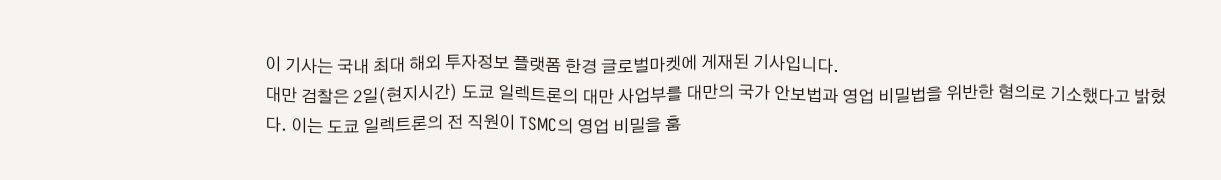이 기사는 국내 최대 해외 투자정보 플랫폼 한경 글로벌마켓에 게재된 기사입니다.
대만 검찰은 2일(현지시간) 도쿄 일렉트론의 대만 사업부를 대만의 국가 안보법과 영업 비밀법을 위반한 혐의로 기소했다고 밝혔다. 이는 도쿄 일렉트론의 전 직원이 TSMC의 영업 비밀을 훔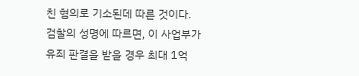친 혐의로 기소된데 따른 것이다.
검찰의 성명에 따르면, 이 사업부가 유죄 판결을 받을 경우 최대 1억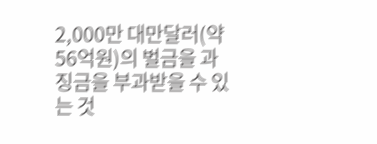2,000만 대만달러(약 56억원)의 벌금을 과징금을 부과받을 수 있는 것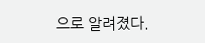으로 알려졌다.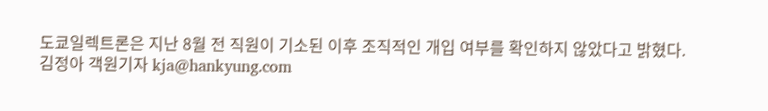도쿄일렉트론은 지난 8월 전 직원이 기소된 이후 조직적인 개입 여부를 확인하지 않았다고 밝혔다.
김정아 객원기자 kja@hankyung.com